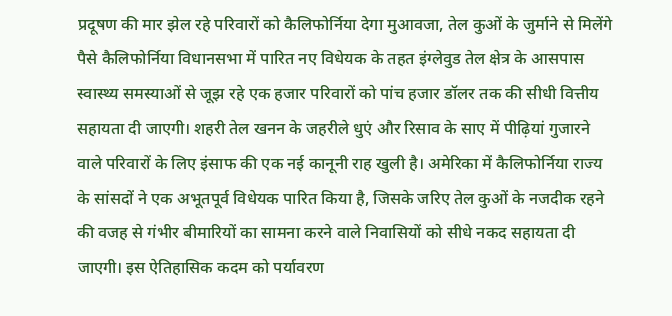प्रदूषण की मार झेल रहे परिवारों को कैलिफोर्निया देगा मुआवजा, तेल कुओं के जुर्माने से मिलेंगे पैसे कैलिफोर्निया विधानसभा में पारित नए विधेयक के तहत इंग्लेवुड तेल क्षेत्र के आसपास स्वास्थ्य समस्याओं से जूझ रहे एक हजार परिवारों को पांच हजार डॉलर तक की सीधी वित्तीय सहायता दी जाएगी। शहरी तेल खनन के जहरीले धुएं और रिसाव के साए में पीढ़ियां गुजारने वाले परिवारों के लिए इंसाफ की एक नई कानूनी राह खुली है। अमेरिका में कैलिफोर्निया राज्य के सांसदों ने एक अभूतपूर्व विधेयक पारित किया है, जिसके जरिए तेल कुओं के नजदीक रहने की वजह से गंभीर बीमारियों का सामना करने वाले निवासियों को सीधे नकद सहायता दी जाएगी। इस ऐतिहासिक कदम को पर्यावरण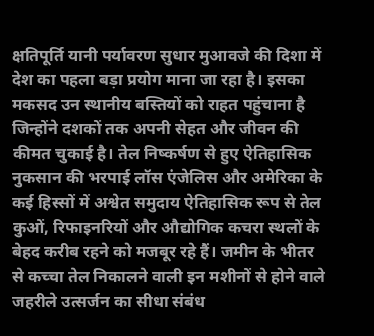क्षतिपूर्ति यानी पर्यावरण सुधार मुआवजे की दिशा में देश का पहला बड़ा प्रयोग माना जा रहा है। इसका मकसद उन स्थानीय बस्तियों को राहत पहुंचाना है जिन्होंने दशकों तक अपनी सेहत और जीवन की कीमत चुकाई है। तेल निष्कर्षण से हुए ऐतिहासिक नुकसान की भरपाई लॉस एंजेलिस और अमेरिका के कई हिस्सों में अश्वेत समुदाय ऐतिहासिक रूप से तेल कुओं, रिफाइनरियों और औद्योगिक कचरा स्थलों के बेहद करीब रहने को मजबूर रहे हैं। जमीन के भीतर से कच्चा तेल निकालने वाली इन मशीनों से होने वाले जहरीले उत्सर्जन का सीधा संबंध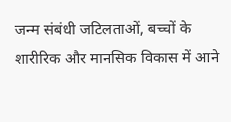जन्म संबंधी जटिलताओं, बच्चों के शारीरिक और मानसिक विकास में आने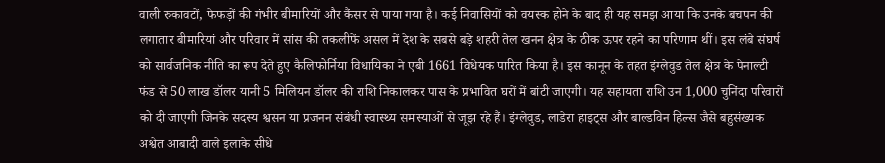वाली रुकावटों, फेफड़ों की गंभीर बीमारियों और कैंसर से पाया गया है। कई निवासियों को वयस्क होने के बाद ही यह समझ आया कि उनके बचपन की लगातार बीमारियां और परिवार में सांस की तकलीफें असल में देश के सबसे बड़े शहरी तेल खनन क्षेत्र के ठीक ऊपर रहने का परिणाम थीं। इस लंबे संघर्ष को सार्वजनिक नीति का रूप देते हुए कैलिफोर्निया विधायिका ने एबी 1661 विधेयक पारित किया है। इस कानून के तहत इंग्लेवुड तेल क्षेत्र के पेनाल्टी फंड से 50 लाख डॉलर यानी 5 मिलियन डॉलर की राशि निकालकर पास के प्रभावित घरों में बांटी जाएगी। यह सहायता राशि उन 1,000 चुनिंदा परिवारों को दी जाएगी जिनके सदस्य श्वसन या प्रजनन संबंधी स्वास्थ्य समस्याओं से जूझ रहे हैं। इंग्लेवुड, लाडेरा हाइट्स और बाल्डविन हिल्स जैसे बहुसंख्यक अश्वेत आबादी वाले इलाके सीधे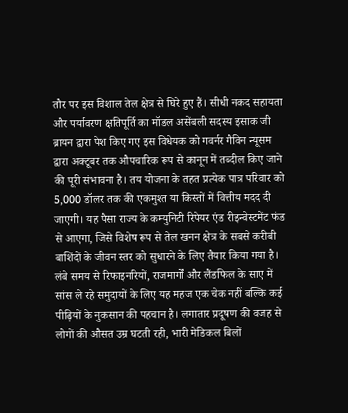तौर पर इस विशाल तेल क्षेत्र से घिरे हुए हैं। सीधी नकद सहायता और पर्यावरण क्षतिपूर्ति का मॉडल असेंबली सदस्य इसाक जी ब्रायन द्वारा पेश किए गए इस विधेयक को गवर्नर गैविन न्यूसम द्वारा अक्टूबर तक औपचारिक रूप से कानून में तब्दील किए जाने की पूरी संभावना है। तय योजना के तहत प्रत्येक पात्र परिवार को 5,000 डॉलर तक की एकमुश्त या किस्तों में वित्तीय मदद दी जाएगी। यह पैसा राज्य के कम्युनिटी रिपेयर एंड रीइन्वेस्टमेंट फंड से आएगा, जिसे विशेष रूप से तेल खनन क्षेत्र के सबसे करीबी बाशिंदों के जीवन स्तर को सुधारने के लिए तैयार किया गया है। लंबे समय से रिफाइनरियों, राजमार्गों और लैंडफिल के साए में सांस ले रहे समुदायों के लिए यह महज एक चेक नहीं बल्कि कई पीढ़ियों के नुकसान की पहचान है। लगातार प्रदूषण की वजह से लोगों की औसत उम्र घटती रही, भारी मेडिकल बिलों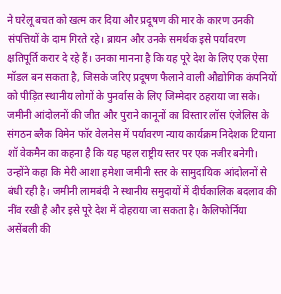ने घरेलू बचत को खत्म कर दिया और प्रदूषण की मार के कारण उनकी संपत्तियों के दाम गिरते रहे। ब्रायन और उनके समर्थक इसे पर्यावरण क्षतिपूर्ति करार दे रहे हैं। उनका मानना है कि यह पूरे देश के लिए एक ऐसा मॉडल बन सकता है, जिसके जरिए प्रदूषण फैलाने वाली औद्योगिक कंपनियों को पीड़ित स्थानीय लोगों के पुनर्वास के लिए जिम्मेदार ठहराया जा सके। जमीनी आंदोलनों की जीत और पुराने कानूनों का विस्तार लॉस एंजेलिस के संगठन ब्लैक विमेन फॉर वेलनेस में पर्यावरण न्याय कार्यक्रम निदेशक टियाना शॉ वेकमैन का कहना है कि यह पहल राष्ट्रीय स्तर पर एक नजीर बनेगी। उन्होंने कहा कि मेरी आशा हमेशा जमीनी स्तर के सामुदायिक आंदोलनों से बंधी रही है। जमीनी लामबंदी ने स्थानीय समुदायों में दीर्घकालिक बदलाव की नींव रखी है और इसे पूरे देश में दोहराया जा सकता है। कैलिफोर्निया असेंबली की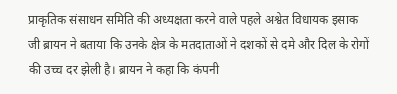प्राकृतिक संसाधन समिति की अध्यक्षता करने वाले पहले अश्वेत विधायक इसाक जी ब्रायन ने बताया कि उनके क्षेत्र के मतदाताओं ने दशकों से दमे और दिल के रोगों की उच्च दर झेली है। ब्रायन ने कहा कि कंपनी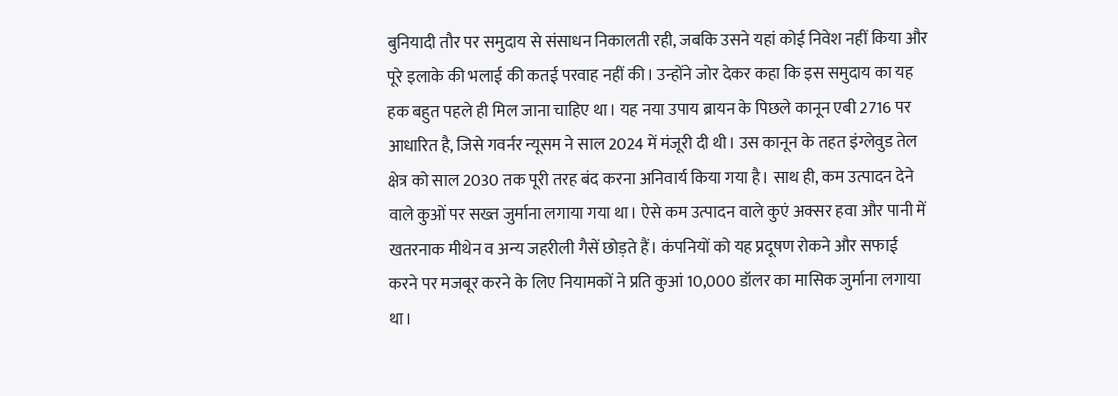बुनियादी तौर पर समुदाय से संसाधन निकालती रही, जबकि उसने यहां कोई निवेश नहीं किया और पूरे इलाके की भलाई की कतई परवाह नहीं की। उन्होंने जोर देकर कहा कि इस समुदाय का यह हक बहुत पहले ही मिल जाना चाहिए था। यह नया उपाय ब्रायन के पिछले कानून एबी 2716 पर आधारित है, जिसे गवर्नर न्यूसम ने साल 2024 में मंजूरी दी थी। उस कानून के तहत इंग्लेवुड तेल क्षेत्र को साल 2030 तक पूरी तरह बंद करना अनिवार्य किया गया है। साथ ही, कम उत्पादन देने वाले कुओं पर सख्त जुर्माना लगाया गया था। ऐसे कम उत्पादन वाले कुएं अक्सर हवा और पानी में खतरनाक मीथेन व अन्य जहरीली गैसें छोड़ते हैं। कंपनियों को यह प्रदूषण रोकने और सफाई करने पर मजबूर करने के लिए नियामकों ने प्रति कुआं 10,000 डॉलर का मासिक जुर्माना लगाया था।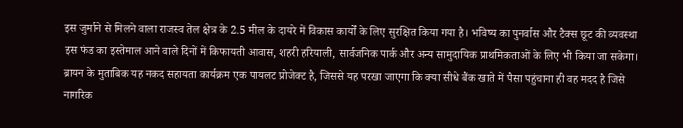इस जुर्माने से मिलने वाला राजस्व तेल क्षेत्र के 2.5 मील के दायरे में विकास कार्यों के लिए सुरक्षित किया गया है। भविष्य का पुनर्वास और टैक्स छूट की व्यवस्था इस फंड का इस्तेमाल आने वाले दिनों में किफायती आवास, शहरी हरियाली, सार्वजनिक पार्क और अन्य सामुदायिक प्राथमिकताओं के लिए भी किया जा सकेगा। ब्रायन के मुताबिक यह नकद सहायता कार्यक्रम एक पायलट प्रोजेक्ट है, जिससे यह परखा जाएगा कि क्या सीधे बैंक खाते में पैसा पहुंचाना ही वह मदद है जिसे नागरिक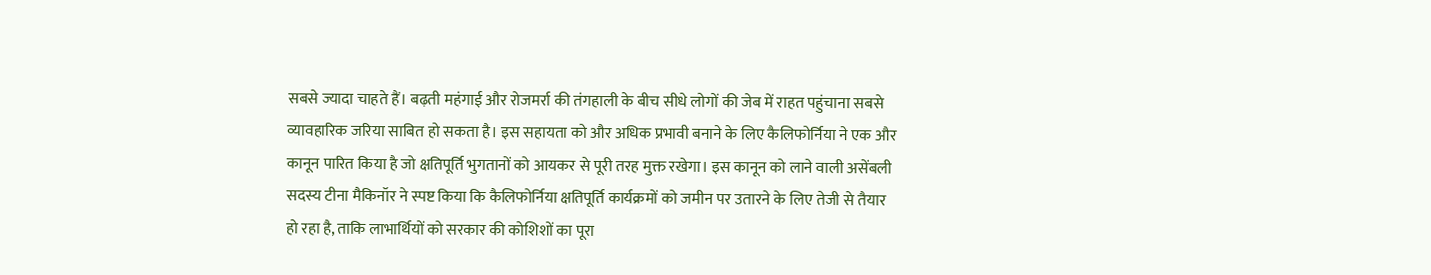सबसे ज्यादा चाहते हैं। बढ़ती महंगाई और रोजमर्रा की तंगहाली के बीच सीधे लोगों की जेब में राहत पहुंचाना सबसे व्यावहारिक जरिया साबित हो सकता है। इस सहायता को और अधिक प्रभावी बनाने के लिए कैलिफोर्निया ने एक और कानून पारित किया है जो क्षतिपूर्ति भुगतानों को आयकर से पूरी तरह मुक्त रखेगा। इस कानून को लाने वाली असेंबली सदस्य टीना मैकिनॉर ने स्पष्ट किया कि कैलिफोर्निया क्षतिपूर्ति कार्यक्रमों को जमीन पर उतारने के लिए तेजी से तैयार हो रहा है, ताकि लाभार्थियों को सरकार की कोशिशों का पूरा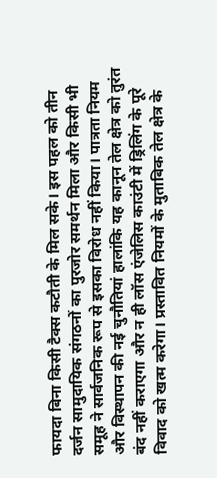फायदा बिना किसी टैक्स कटौती के मिल सके। इस पहल को तीन दर्जन सामुदायिक संगठनों का पुरजोर समर्थन मिला और किसी भी समूह ने सार्वजनिक रूप से इसका विरोध नहीं किया। पात्रता नियम और विस्थापन की नई चुनौतियां हालांकि यह कानून तेल क्षेत्र को तुरंत बंद नहीं कराएगा और न ही लॉस एंजेलिस काउंटी में ड्रिलिंग के पूरे विवाद को खत्म करेगा। प्रस्तावित नियमों के मुताबिक तेल क्षेत्र के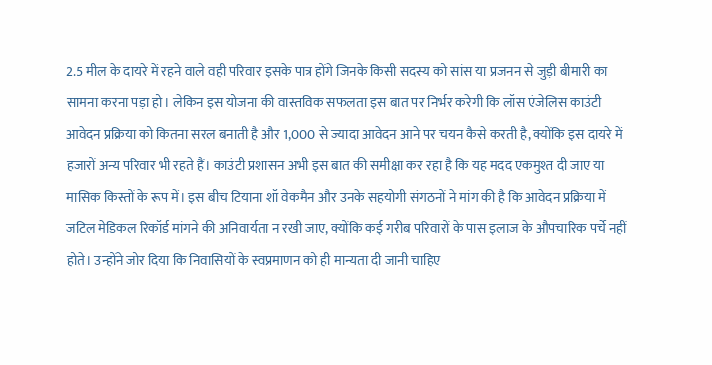2.5 मील के दायरे में रहने वाले वही परिवार इसके पात्र होंगे जिनके किसी सदस्य को सांस या प्रजनन से जुड़ी बीमारी का सामना करना पड़ा हो। लेकिन इस योजना की वास्तविक सफलता इस बात पर निर्भर करेगी कि लॉस एंजेलिस काउंटी आवेदन प्रक्रिया को कितना सरल बनाती है और 1,000 से ज्यादा आवेदन आने पर चयन कैसे करती है, क्योंकि इस दायरे में हजारों अन्य परिवार भी रहते हैं। काउंटी प्रशासन अभी इस बात की समीक्षा कर रहा है कि यह मदद एकमुश्त दी जाए या मासिक किस्तों के रूप में। इस बीच टियाना शॉ वेकमैन और उनके सहयोगी संगठनों ने मांग की है कि आवेदन प्रक्रिया में जटिल मेडिकल रिकॉर्ड मांगने की अनिवार्यता न रखी जाए, क्योंकि कई गरीब परिवारों के पास इलाज के औपचारिक पर्चे नहीं होते। उन्होंने जोर दिया कि निवासियों के स्वप्रमाणन को ही मान्यता दी जानी चाहिए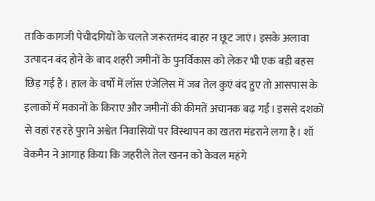ताकि कागजी पेचीदगियों के चलते जरूरतमंद बाहर न छूट जाएं। इसके अलावा उत्पादन बंद होने के बाद शहरी जमीनों के पुनर्विकास को लेकर भी एक बड़ी बहस छिड़ गई है। हाल के वर्षों में लॉस एंजेलिस में जब तेल कुएं बंद हुए तो आसपास के इलाकों में मकानों के किराए और जमीनों की कीमतें अचानक बढ़ गईं। इससे दशकों से वहां रह रहे पुराने अश्वेत निवासियों पर विस्थापन का खतरा मंडराने लगा है। शॉ वेकमैन ने आगाह किया कि जहरीले तेल खनन को केवल महंगे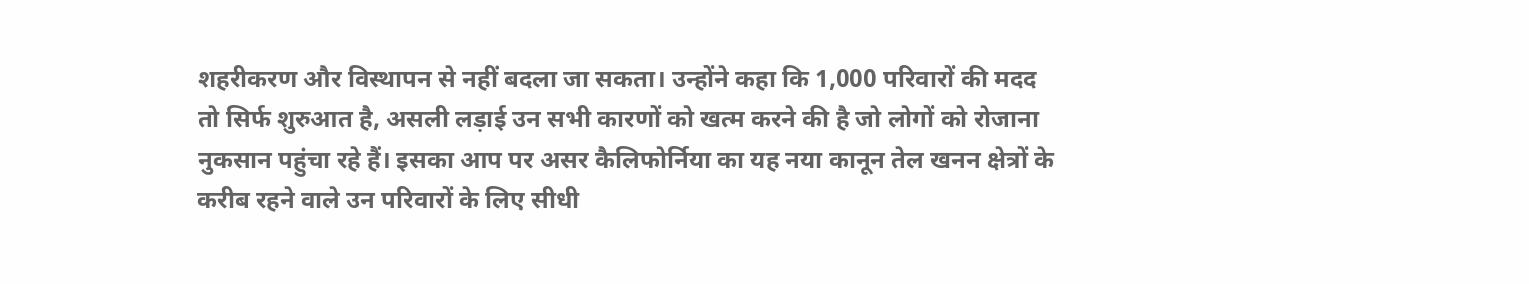शहरीकरण और विस्थापन से नहीं बदला जा सकता। उन्होंने कहा कि 1,000 परिवारों की मदद तो सिर्फ शुरुआत है, असली लड़ाई उन सभी कारणों को खत्म करने की है जो लोगों को रोजाना नुकसान पहुंचा रहे हैं। इसका आप पर असर कैलिफोर्निया का यह नया कानून तेल खनन क्षेत्रों के करीब रहने वाले उन परिवारों के लिए सीधी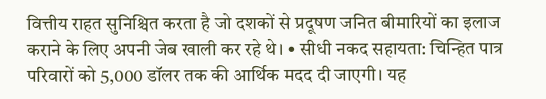वित्तीय राहत सुनिश्चित करता है जो दशकों से प्रदूषण जनित बीमारियों का इलाज कराने के लिए अपनी जेब खाली कर रहे थे। • सीधी नकद सहायता: चिन्हित पात्र परिवारों को 5,000 डॉलर तक की आर्थिक मदद दी जाएगी। यह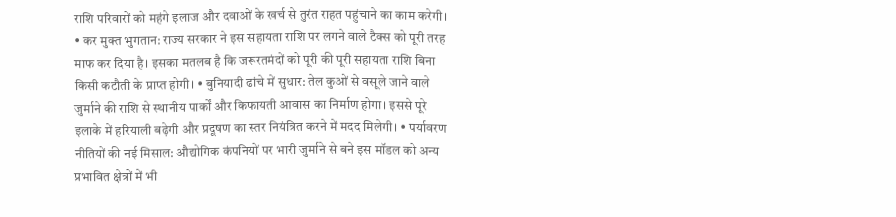राशि परिवारों को महंगे इलाज और दवाओं के खर्च से तुरंत राहत पहुंचाने का काम करेगी। • कर मुक्त भुगतान: राज्य सरकार ने इस सहायता राशि पर लगने वाले टैक्स को पूरी तरह माफ कर दिया है। इसका मतलब है कि जरूरतमंदों को पूरी की पूरी सहायता राशि बिना किसी कटौती के प्राप्त होगी। • बुनियादी ढांचे में सुधार: तेल कुओं से वसूले जाने वाले जुर्माने की राशि से स्थानीय पार्कों और किफायती आवास का निर्माण होगा। इससे पूरे इलाके में हरियाली बढ़ेगी और प्रदूषण का स्तर नियंत्रित करने में मदद मिलेगी। • पर्यावरण नीतियों की नई मिसाल: औद्योगिक कंपनियों पर भारी जुर्माने से बने इस मॉडल को अन्य प्रभावित क्षेत्रों में भी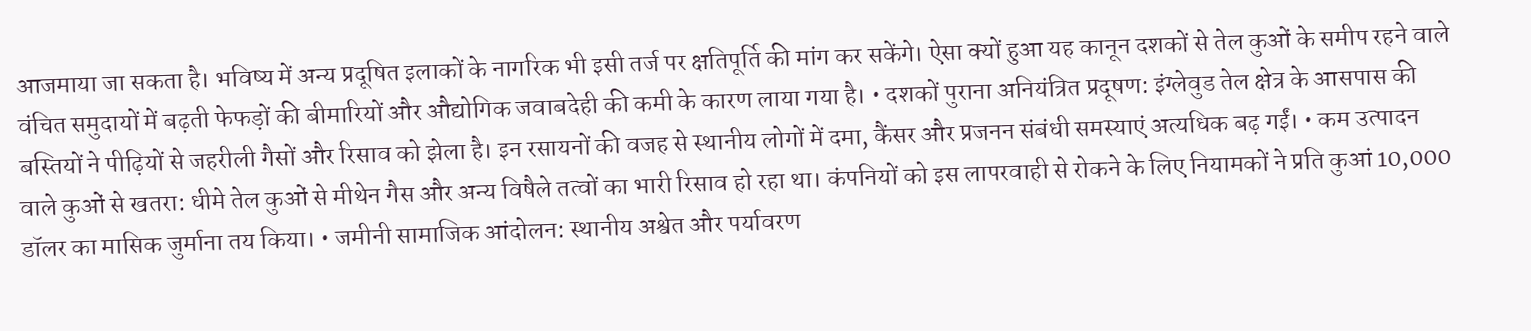आजमाया जा सकता है। भविष्य में अन्य प्रदूषित इलाकों के नागरिक भी इसी तर्ज पर क्षतिपूर्ति की मांग कर सकेंगे। ऐसा क्यों हुआ यह कानून दशकों से तेल कुओं के समीप रहने वाले वंचित समुदायों में बढ़ती फेफड़ों की बीमारियों और औद्योगिक जवाबदेही की कमी के कारण लाया गया है। • दशकों पुराना अनियंत्रित प्रदूषण: इंग्लेवुड तेल क्षेत्र के आसपास की बस्तियों ने पीढ़ियों से जहरीली गैसों और रिसाव को झेला है। इन रसायनों की वजह से स्थानीय लोगों में दमा, कैंसर और प्रजनन संबंधी समस्याएं अत्यधिक बढ़ गईं। • कम उत्पादन वाले कुओं से खतरा: धीमे तेल कुओं से मीथेन गैस और अन्य विषैले तत्वों का भारी रिसाव हो रहा था। कंपनियों को इस लापरवाही से रोकने के लिए नियामकों ने प्रति कुआं 10,000 डॉलर का मासिक जुर्माना तय किया। • जमीनी सामाजिक आंदोलन: स्थानीय अश्वेत और पर्यावरण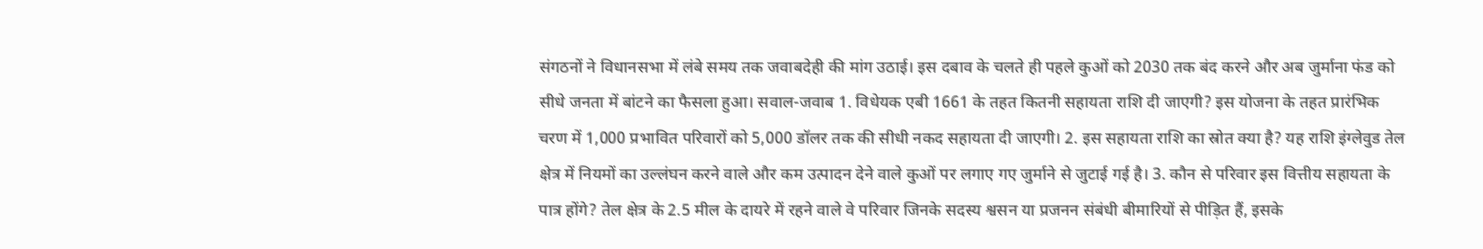संगठनों ने विधानसभा में लंबे समय तक जवाबदेही की मांग उठाई। इस दबाव के चलते ही पहले कुओं को 2030 तक बंद करने और अब जुर्माना फंड को सीधे जनता में बांटने का फैसला हुआ। सवाल-जवाब 1. विधेयक एबी 1661 के तहत कितनी सहायता राशि दी जाएगी? इस योजना के तहत प्रारंभिक चरण में 1,000 प्रभावित परिवारों को 5,000 डॉलर तक की सीधी नकद सहायता दी जाएगी। 2. इस सहायता राशि का स्रोत क्या है? यह राशि इंग्लेवुड तेल क्षेत्र में नियमों का उल्लंघन करने वाले और कम उत्पादन देने वाले कुओं पर लगाए गए जुर्माने से जुटाई गई है। 3. कौन से परिवार इस वित्तीय सहायता के पात्र होंगे? तेल क्षेत्र के 2.5 मील के दायरे में रहने वाले वे परिवार जिनके सदस्य श्वसन या प्रजनन संबंधी बीमारियों से पीड़ित हैं, इसके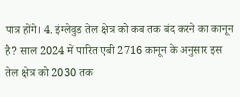पात्र होंगे। 4. इंग्लेवुड तेल क्षेत्र को कब तक बंद करने का कानून है? साल 2024 में पारित एबी 2716 कानून के अनुसार इस तेल क्षेत्र को 2030 तक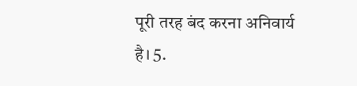पूरी तरह बंद करना अनिवार्य है। 5.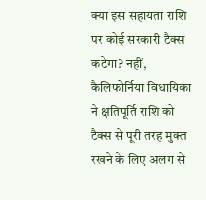क्या इस सहायता राशि पर कोई सरकारी टैक्स कटेगा? नहीं, कैलिफोर्निया विधायिका ने क्षतिपूर्ति राशि को टैक्स से पूरी तरह मुक्त रखने के लिए अलग से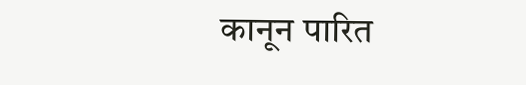कानून पारित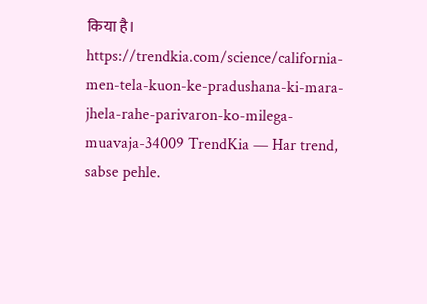किया है। https://trendkia.com/science/california-men-tela-kuon-ke-pradushana-ki-mara-jhela-rahe-parivaron-ko-milega-muavaja-34009 TrendKia — Har trend, sabse pehle.